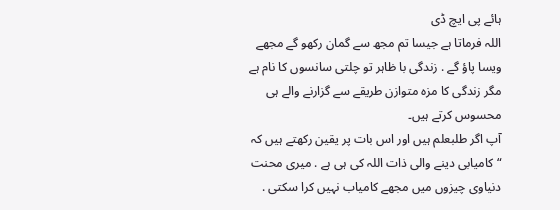ہائے پی ایچ ڈی
اللہ فرماتا ہے جیسا تم مجھ سے گمان رکھو گے مجھے ویسا پاؤ گے . زندگی با ظاہر تو چلتی سانسوں کا نام ہے مگر زندگی کا مزہ متوازن طریقے سے گزارنے والے ہی محسوس کرتے ہیں۔
آپ اگر طلبعلم ہیں اور اس بات پر یقین رکھتے ہیں کہ
“ کامیابی دینے والی ذات اللہ کی ہی ہے . میری محنت دنیاوی چیزوں میں مجھے کامیاب نہیں کرا سکتی .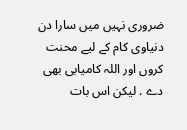ضروری نہیں میں سارا دن دنیاوی کام كے لیے محنت کروں اور اللہ کامیابی بھی دے . لیکن اس بات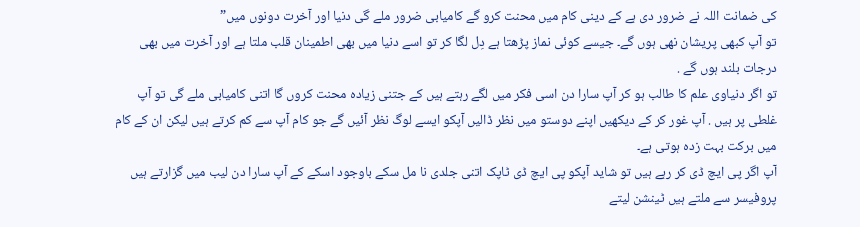کی ضمانت اللہ نے ضرور دی ہے كے دینی کام میں محنت کرو گے کامیابی ضرور ملے گی دنیا اور آخرت دونوں میں”
تو آپ کبھی پریشان نھی ہوں گے۔ جیسے کوئی نماز پڑھتا ہے دِل لگا کر تو اسے دنیا میں بھی اطمینان قلب ملتا ہے اور آخرت میں بھی درجات بلند ہوں گے .
تو اگر دنیاوی علم کا طالب ہو کر آپ سارا دن اسی فکر میں لگے رہتے ہیں كے جتنی زیادہ محنت کروں گا اتنی کامیابی ملے گی تو آپ غلطی پر ہیں . آپ غور کر کے دیکھیں اپنے دوستو میں نظر ڈالیں آپکو ایسے لوگ نظر آئیں گے جو کام آپ سے کم کرتے ہیں لیکن ان كے کام میں برکت بہت زدہ ہوتی ہے۔
آپ اگر پی ایچ ڈی کر رہے ہیں تو شاید آپکو پی ایچ ڈی ٹاپک اتنی جلدی نا مل سکے باوجود اسکے كے آپ سارا دن لیب میں گزارتے ہیں پروفیسر سے ملتے ہیں ٹینشن لیتے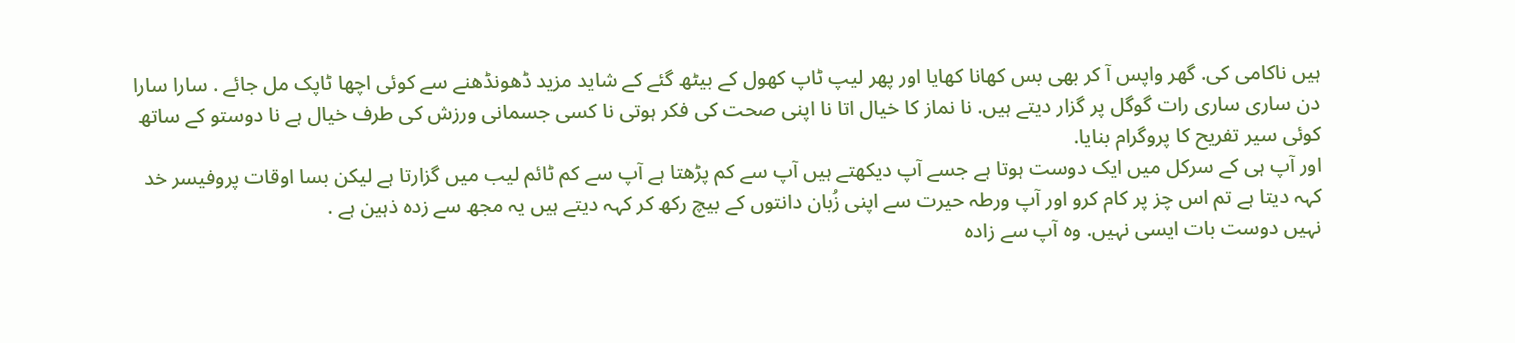ہیں ناکامی کی. گھر واپس آ کر بھی بس كھانا کھایا اور پھر لیپ ٹاپ کھول كے بیٹھ گئے کے شاید مزید ڈھونڈھنے سے کوئی اچھا ٹاپک مل جائے . سارا سارا دن ساری ساری رات گوگل پر گزار دیتے ہیں. نا نماز کا خیال اتا نا اپنی صحت کی فکر ہوتی نا کسی جسمانی ورزش کی طرف خیال ہے نا دوستو كے ساتھ کوئی سیر تفریح کا پروگرام بنایا.
اور آپ ہی کے سرکل میں ایک دوست ہوتا ہے جسے آپ دیکھتے ہیں آپ سے کم پڑھتا ہے آپ سے کم ٹائم لیب میں گزارتا ہے لیکن بسا اوقات پروفیسر خد کہہ دیتا ہے تم اس چز پر کام کرو اور آپ ورطہ حیرت سے اپنی زُبان دانتوں کے بیچ رکھ کر کہہ دیتے ہیں یہ مجھ سے زدہ ذہین ہے .
نہیں دوست بات ایسی نہیں. وہ آپ سے زادہ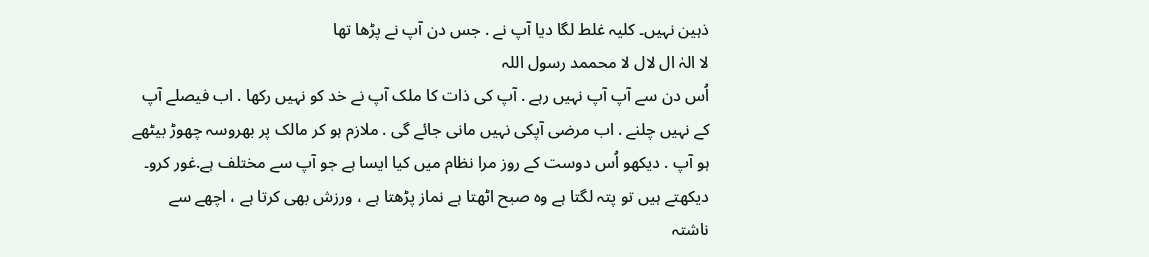ذہین نہیں۔ کلیہ غلط لگا دیا آپ نے . جس دن آپ نے پڑھا تھا
لا الہٰ ال لال لا محممد رسول اللہ
اُس دن سے آپ آپ نہیں رہے . آپ کی ذات کا ملک آپ نے خد کو نہیں رکھا . اب فیصلے آپ كے نہیں چلنے . اب مرضی آپکی نہیں مانی جائے گی . ملازم ہو کر مالک پر بھروسہ چھوڑ بیٹھے ہو آپ . دیکھو اُس دوست کے روز مرا نظام میں کیا ایسا ہے جو آپ سے مختلف ہے.غور کرو۔
دیکھتے ہیں تو پتہ لگتا ہے وہ صبح اٹھتا ہے نماز پڑھتا ہے ، ورزش بھی کرتا ہے ، اچھے سے ناشتہ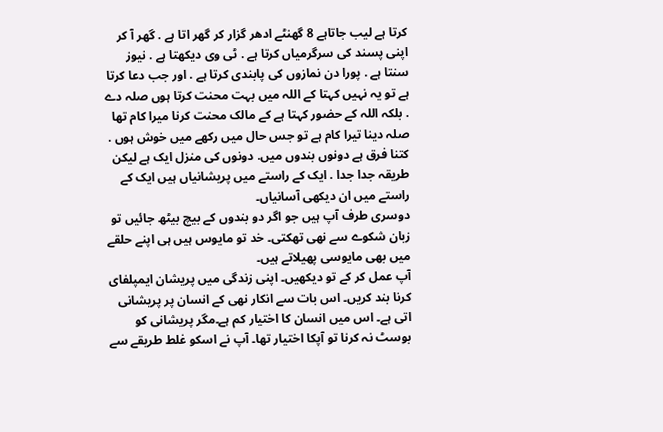کرتا ہے لیب جاتاہے 8 گھنٹے ادھر گزار کر گھر اتا ہے . گھر آ کر اپنی پسند کی سرگرمیاں کرتا ہے . ٹی وی دیکھتا ہے . نیوز سنتا ہے . پورا دن نمازوں کی پابندی کرتا ہے . اور جب دعا کرتا ہے تو یہ نہیں کہتا کے اللہ میں بہت محنت کرتا ہوں صلہ دے . بلکہ اللہ کے حضور کہتا ہے کے مالک محنت کرنا میرا کام تھا صلہ دینا تیرا کام ہے تو جس حال میں رکھے میں خوش ہوں .
کتنا فرق ہے دونوں بندوں میں. دونوں کی منزل ایک ہے لیکن طریقہ جدا جدا . ایک كے راستے میں پریشانیاں ہیں ایک کے راستے میں ان دیکھی آسانیاں۔
دوسری طرف آپ ہیں جو اگر دو بندوں کے بیچ بیٹھ جائیں تو زبان شکوے سے نھی تھکتی۔ خد تو مایوس ہیں ہی اپنے حلقے میں بھی مایوسی پھیلاتے ہیں۔
آپ عمل کر کے تو دیکھیں۔ اپنی زندگی میں پریشان ایمپلفای کرنا بند کریں۔ اس بات سے انکار نھی کے انسان پر پریشانی اتی ہے۔ اس میں انسان کا اختیار کم ہے۔مگر پریشانی کو بوسٹ نہ کرنا تو آپکا اختیار تھا۔ آپ نے اسکو غلط طریقے سے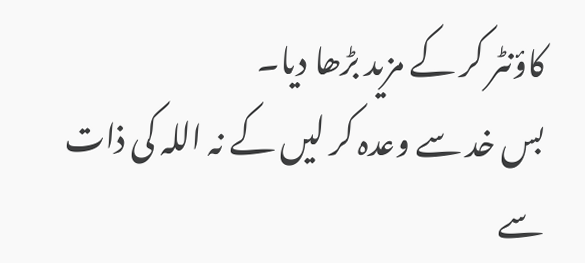کاؤنٹر کر کے مزید بڑھا دیا۔
بس خد سے وعدہ کر لیں کے نہ اللہ کی ذات سے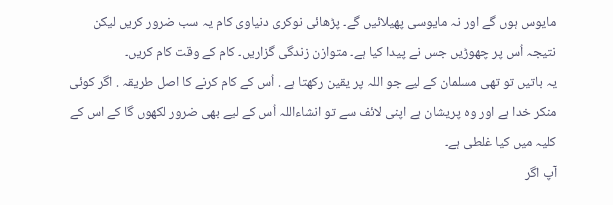مایوس ہوں گے اور نہ مایوسی پھیلائیں گے۔ پڑھائی نوکری دنیاوی کام یہ سب ضرور کریں لیکن نتیجہ اُس پر چھوڑیں جس نے پیدا کیا ہے۔ متوازن زندگی گزاریں۔ کام کے وقت کام کریں۔
یہ باتیں تو تھی مسلمان کے لیے جو اللہ پر یقین رکھتا ہے . اُس کے کام کرنے کا اصل طریقہ . اگر کوئی منکر خدا ہے اور وہ پریشان ہے اپنی لائف سے تو انشاءاللہ اُس کے لیے بھی ضرور لکھوں گا کے اس کے کلیہ میں کیا غلطی ہے۔
آپ اگر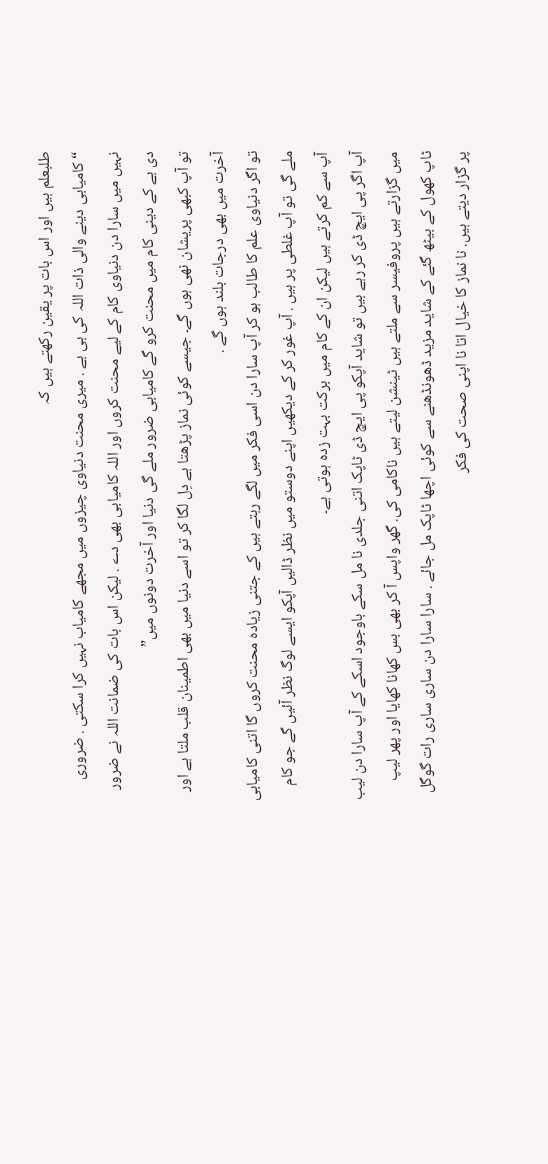طلبعلم ہیں اور اس بات پر یقین رکھتے ہیں کہ
“ کامیابی دینے والی ذات اللہ کی ہی ہے . میری محنت دنیاوی چیزوں میں مجھے کامیاب نہیں کرا سکتی . ضروری نہیں میں سارا دن دنیاوی کام كے لیے محنت کروں اور اللہ کامیابی بھی دے . لیکن اس بات کی ضمانت اللہ نے ضرور دی ہے كے دینی کام میں محنت کرو گے کامیابی ضرور ملے گی دنیا اور آخرت دونوں میں”
تو آپ کبھی پریشان نھی ہوں گے۔ جیسے کوئی نماز پڑھتا ہے دِل لگا کر تو اسے دنیا میں بھی اطمینان قلب ملتا ہے اور آخرت میں بھی درجات بلند ہوں گے .
تو اگر دنیاوی علم کا طالب ہو کر آپ سارا دن اسی فکر میں لگے رہتے ہیں كے جتنی زیادہ محنت کروں گا اتنی کامیابی ملے گی تو آپ غلطی پر ہیں . آپ غور کر کے دیکھیں اپنے دوستو میں نظر ڈالیں آپکو ایسے لوگ نظر آئیں گے جو کام آپ سے کم کرتے ہیں لیکن ان كے کام میں برکت بہت زدہ ہوتی ہے۔
آپ اگر پی ایچ ڈی کر رہے ہیں تو شاید آپکو پی ایچ ڈی ٹاپک اتنی جلدی نا مل سکے باوجود اسکے كے آپ سارا دن لیب میں گزارتے ہیں پروفیسر سے ملتے ہیں ٹینشن لیتے ہیں ناکامی کی. گھر واپس آ کر بھی بس كھانا کھایا اور پھر لیپ ٹاپ کھول كے بیٹھ گئے کے شاید مزید ڈھونڈھنے سے کوئی اچھا ٹاپک مل جائے . سارا سارا دن ساری ساری رات گوگل پر گزار دیتے ہیں. نا نماز کا خیال اتا نا اپنی صحت کی فکر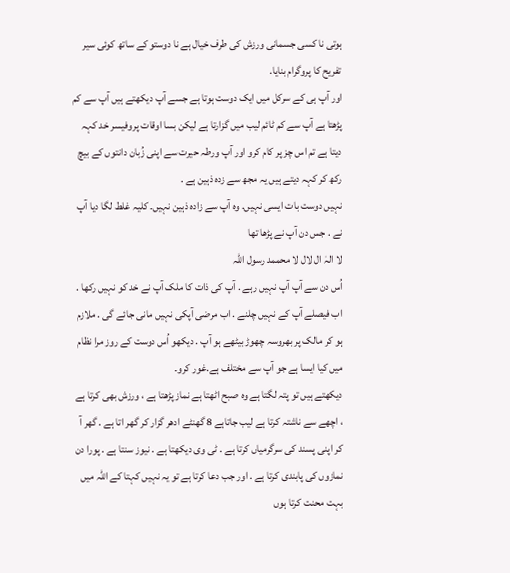ہوتی نا کسی جسمانی ورزش کی طرف خیال ہے نا دوستو كے ساتھ کوئی سیر تفریح کا پروگرام بنایا.
اور آپ ہی کے سرکل میں ایک دوست ہوتا ہے جسے آپ دیکھتے ہیں آپ سے کم پڑھتا ہے آپ سے کم ٹائم لیب میں گزارتا ہے لیکن بسا اوقات پروفیسر خد کہہ دیتا ہے تم اس چز پر کام کرو اور آپ ورطہ حیرت سے اپنی زُبان دانتوں کے بیچ رکھ کر کہہ دیتے ہیں یہ مجھ سے زدہ ذہین ہے .
نہیں دوست بات ایسی نہیں. وہ آپ سے زادہ ذہین نہیں۔ کلیہ غلط لگا دیا آپ نے . جس دن آپ نے پڑھا تھا
لا الہٰ ال لال لا محممد رسول اللہ
اُس دن سے آپ آپ نہیں رہے . آپ کی ذات کا ملک آپ نے خد کو نہیں رکھا . اب فیصلے آپ كے نہیں چلنے . اب مرضی آپکی نہیں مانی جائے گی . ملازم ہو کر مالک پر بھروسہ چھوڑ بیٹھے ہو آپ . دیکھو اُس دوست کے روز مرا نظام میں کیا ایسا ہے جو آپ سے مختلف ہے.غور کرو۔
دیکھتے ہیں تو پتہ لگتا ہے وہ صبح اٹھتا ہے نماز پڑھتا ہے ، ورزش بھی کرتا ہے ، اچھے سے ناشتہ کرتا ہے لیب جاتاہے 8 گھنٹے ادھر گزار کر گھر اتا ہے . گھر آ کر اپنی پسند کی سرگرمیاں کرتا ہے . ٹی وی دیکھتا ہے . نیوز سنتا ہے . پورا دن نمازوں کی پابندی کرتا ہے . اور جب دعا کرتا ہے تو یہ نہیں کہتا کے اللہ میں بہت محنت کرتا ہوں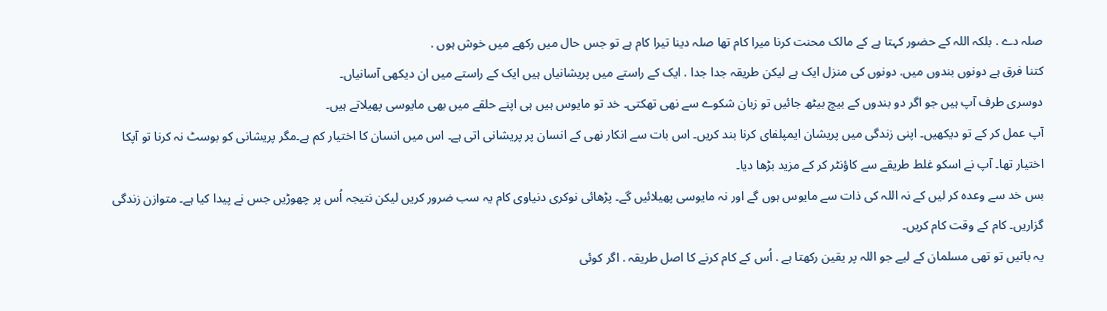صلہ دے . بلکہ اللہ کے حضور کہتا ہے کے مالک محنت کرنا میرا کام تھا صلہ دینا تیرا کام ہے تو جس حال میں رکھے میں خوش ہوں .
کتنا فرق ہے دونوں بندوں میں. دونوں کی منزل ایک ہے لیکن طریقہ جدا جدا . ایک كے راستے میں پریشانیاں ہیں ایک کے راستے میں ان دیکھی آسانیاں۔
دوسری طرف آپ ہیں جو اگر دو بندوں کے بیچ بیٹھ جائیں تو زبان شکوے سے نھی تھکتی۔ خد تو مایوس ہیں ہی اپنے حلقے میں بھی مایوسی پھیلاتے ہیں۔
آپ عمل کر کے تو دیکھیں۔ اپنی زندگی میں پریشان ایمپلفای کرنا بند کریں۔ اس بات سے انکار نھی کے انسان پر پریشانی اتی ہے۔ اس میں انسان کا اختیار کم ہے۔مگر پریشانی کو بوسٹ نہ کرنا تو آپکا اختیار تھا۔ آپ نے اسکو غلط طریقے سے کاؤنٹر کر کے مزید بڑھا دیا۔
بس خد سے وعدہ کر لیں کے نہ اللہ کی ذات سے مایوس ہوں گے اور نہ مایوسی پھیلائیں گے۔ پڑھائی نوکری دنیاوی کام یہ سب ضرور کریں لیکن نتیجہ اُس پر چھوڑیں جس نے پیدا کیا ہے۔ متوازن زندگی گزاریں۔ کام کے وقت کام کریں۔
یہ باتیں تو تھی مسلمان کے لیے جو اللہ پر یقین رکھتا ہے . اُس کے کام کرنے کا اصل طریقہ . اگر کوئی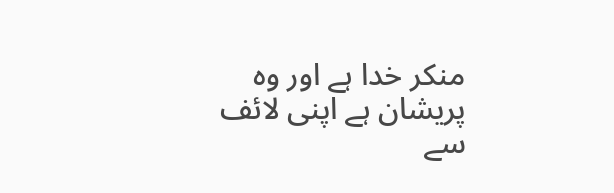منکر خدا ہے اور وہ پریشان ہے اپنی لائف سے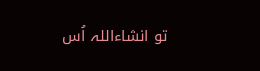تو انشاءاللہ اُس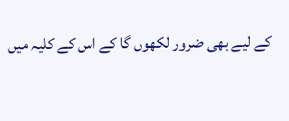کے لیے بھی ضرور لکھوں گا کے اس کے کلیہ میں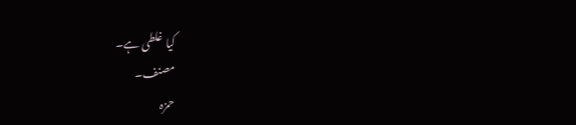کیا غلطی ہے۔
مصنف۔
حمزہ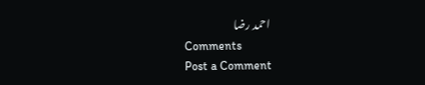احمد رضا
Comments
Post a Comment